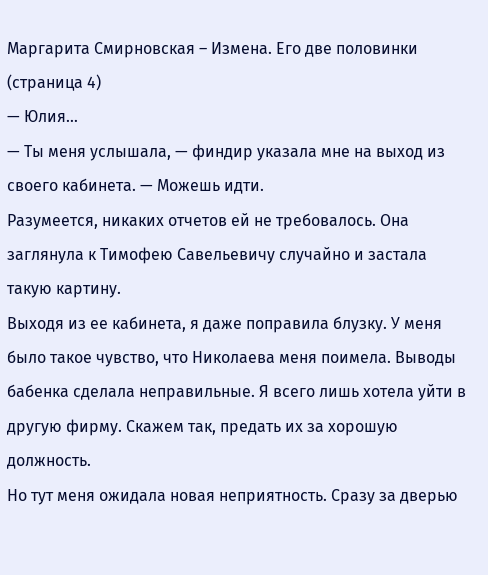Маргарита Смирновская – Измена. Его две половинки (страница 4)
— Юлия…
— Ты меня услышала, — финдир указала мне на выход из своего кабинета. — Можешь идти.
Разумеется, никаких отчетов ей не требовалось. Она заглянула к Тимофею Савельевичу случайно и застала такую картину.
Выходя из ее кабинета, я даже поправила блузку. У меня было такое чувство, что Николаева меня поимела. Выводы бабенка сделала неправильные. Я всего лишь хотела уйти в другую фирму. Скажем так, предать их за хорошую должность.
Но тут меня ожидала новая неприятность. Сразу за дверью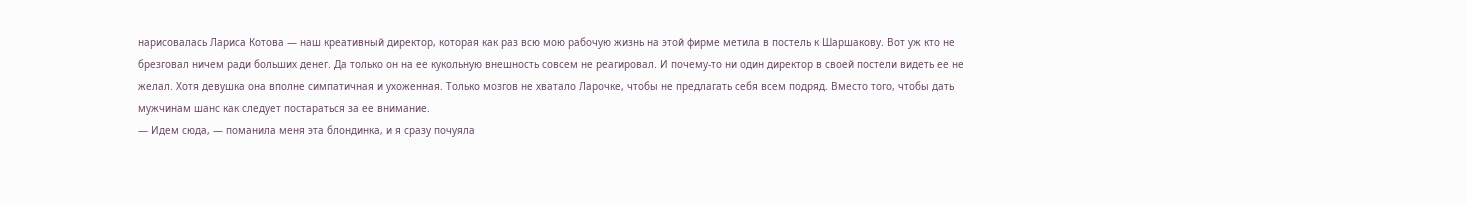нарисовалась Лариса Котова — наш креативный директор, которая как раз всю мою рабочую жизнь на этой фирме метила в постель к Шаршакову. Вот уж кто не брезговал ничем ради больших денег. Да только он на ее кукольную внешность совсем не реагировал. И почему-то ни один директор в своей постели видеть ее не желал. Хотя девушка она вполне симпатичная и ухоженная. Только мозгов не хватало Ларочке, чтобы не предлагать себя всем подряд. Вместо того, чтобы дать мужчинам шанс как следует постараться за ее внимание.
— Идем сюда, — поманила меня эта блондинка, и я сразу почуяла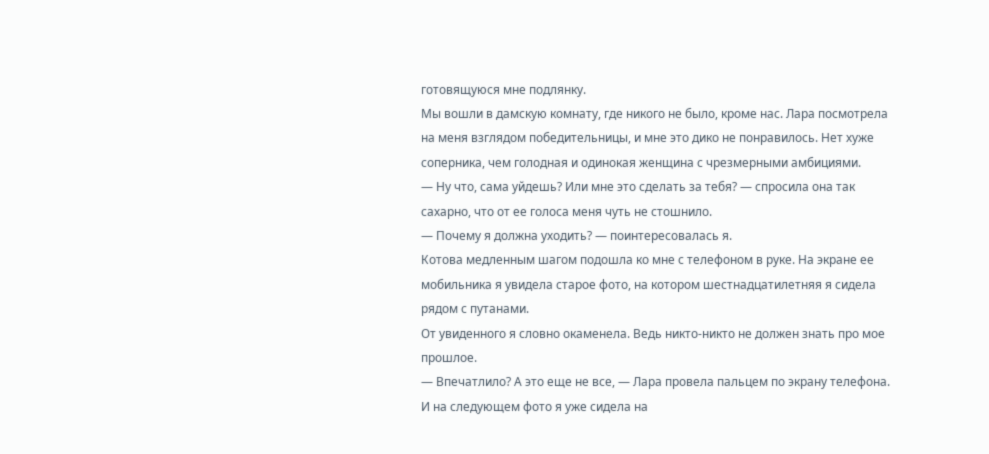готовящуюся мне подлянку.
Мы вошли в дамскую комнату, где никого не было, кроме нас. Лара посмотрела на меня взглядом победительницы, и мне это дико не понравилось. Нет хуже соперника, чем голодная и одинокая женщина с чрезмерными амбициями.
— Ну что, сама уйдешь? Или мне это сделать за тебя? — спросила она так сахарно, что от ее голоса меня чуть не стошнило.
— Почему я должна уходить? — поинтересовалась я.
Котова медленным шагом подошла ко мне с телефоном в руке. На экране ее мобильника я увидела старое фото, на котором шестнадцатилетняя я сидела рядом с путанами.
От увиденного я словно окаменела. Ведь никто-никто не должен знать про мое прошлое.
— Впечатлило? А это еще не все, — Лара провела пальцем по экрану телефона.
И на следующем фото я уже сидела на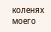коленях моего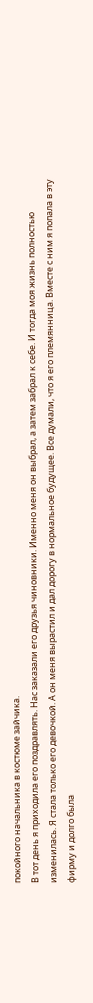покойного начальника в костюме зайчика.
В тот день я приходила его поздравлять. Нас заказали его друзья чиновники. Именно меня он выбрал, а затем забрал к себе. И тогда моя жизнь полностью изменилась. Я стала только его девочкой. А он меня вырастил и дал дорогу в нормальное будущее. Все думали, что я его племянница. Вместе с ним я попала в эту фирму и долго была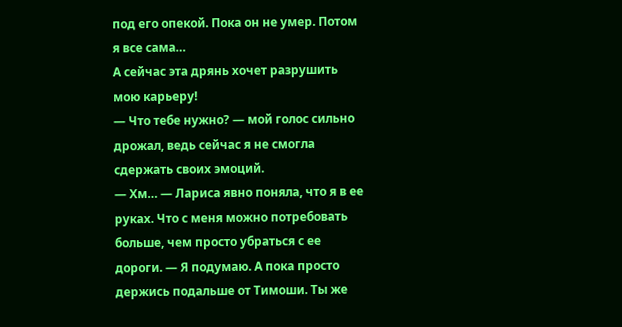под его опекой. Пока он не умер. Потом я все сама…
А сейчас эта дрянь хочет разрушить мою карьеру!
— Что тебе нужно? — мой голос сильно дрожал, ведь сейчас я не смогла сдержать своих эмоций.
— Хм… — Лариса явно поняла, что я в ее руках. Что с меня можно потребовать больше, чем просто убраться с ее дороги. — Я подумаю. А пока просто держись подальше от Тимоши. Ты же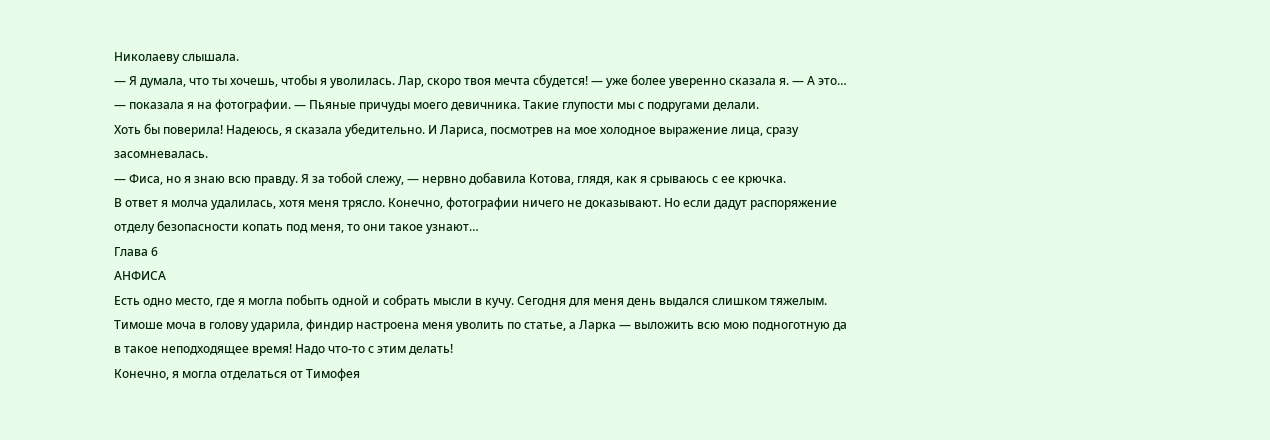Николаеву слышала.
— Я думала, что ты хочешь, чтобы я уволилась. Лар, скоро твоя мечта сбудется! — уже более уверенно сказала я. — А это… — показала я на фотографии. — Пьяные причуды моего девичника. Такие глупости мы с подругами делали.
Хоть бы поверила! Надеюсь, я сказала убедительно. И Лариса, посмотрев на мое холодное выражение лица, сразу засомневалась.
— Фиса, но я знаю всю правду. Я за тобой слежу, — нервно добавила Котова, глядя, как я срываюсь с ее крючка.
В ответ я молча удалилась, хотя меня трясло. Конечно, фотографии ничего не доказывают. Но если дадут распоряжение отделу безопасности копать под меня, то они такое узнают…
Глава 6
АНФИСА
Есть одно место, где я могла побыть одной и собрать мысли в кучу. Сегодня для меня день выдался слишком тяжелым. Тимоше моча в голову ударила, финдир настроена меня уволить по статье, а Ларка — выложить всю мою подноготную да в такое неподходящее время! Надо что-то с этим делать!
Конечно, я могла отделаться от Тимофея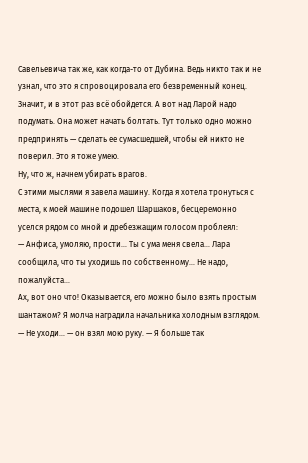Савельевича так же, как когда-то от Дубина. Ведь никто так и не узнал, что это я спровоцировала его безвременный конец. Значит, и в этот раз всё обойдется. А вот над Ларой надо подумать. Она может начать болтать. Тут только одно можно предпринять — сделать ее сумасшедшей, чтобы ей никто не поверил. Это я тоже умею.
Ну, что ж, начнем убирать врагов.
С этими мыслями я завела машину. Когда я хотела тронуться с места, к моей машине подошел Шаршаков, бесцеремонно уселся рядом со мной и дребезжащим голосом проблеял:
— Анфиса, умоляю, прости… Ты с ума меня свела… Лара сообщила, что ты уходишь по собственному… Не надо, пожалуйста…
Ах, вот оно что! Оказывается, его можно было взять простым шантажом? Я молча наградила начальника холодным взглядом.
— Не уходи… — он взял мою руку. — Я больше так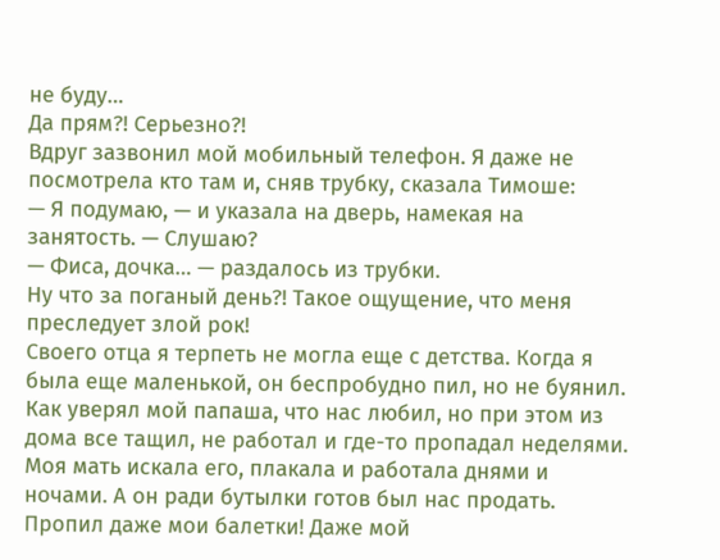не буду…
Да прям?! Серьезно?!
Вдруг зазвонил мой мобильный телефон. Я даже не посмотрела кто там и, сняв трубку, сказала Тимоше:
— Я подумаю, — и указала на дверь, намекая на занятость. — Слушаю?
— Фиса, дочка… — раздалось из трубки.
Ну что за поганый день?! Такое ощущение, что меня преследует злой рок!
Своего отца я терпеть не могла еще с детства. Когда я была еще маленькой, он беспробудно пил, но не буянил. Как уверял мой папаша, что нас любил, но при этом из дома все тащил, не работал и где-то пропадал неделями. Моя мать искала его, плакала и работала днями и ночами. А он ради бутылки готов был нас продать. Пропил даже мои балетки! Даже мой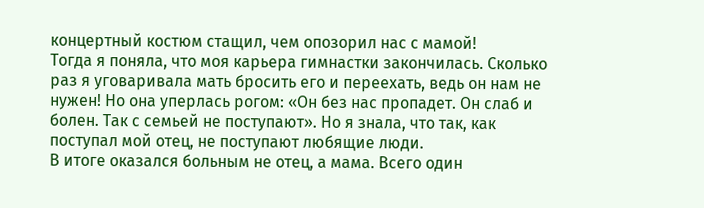концертный костюм стащил, чем опозорил нас с мамой!
Тогда я поняла, что моя карьера гимнастки закончилась. Сколько раз я уговаривала мать бросить его и переехать, ведь он нам не нужен! Но она уперлась рогом: «Он без нас пропадет. Он слаб и болен. Так с семьей не поступают». Но я знала, что так, как поступал мой отец, не поступают любящие люди.
В итоге оказался больным не отец, а мама. Всего один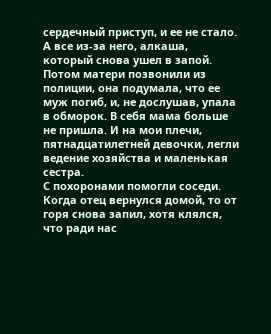сердечный приступ, и ее не стало. А все из-за него, алкаша, который снова ушел в запой. Потом матери позвонили из полиции, она подумала, что ее муж погиб, и, не дослушав, упала в обморок. В себя мама больше не пришла. И на мои плечи, пятнадцатилетней девочки, легли ведение хозяйства и маленькая сестра.
С похоронами помогли соседи. Когда отец вернулся домой, то от горя снова запил, хотя клялся, что ради нас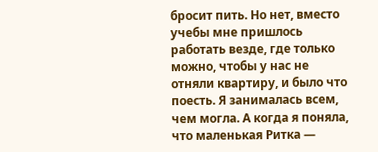бросит пить. Но нет, вместо учебы мне пришлось работать везде, где только можно, чтобы у нас не отняли квартиру, и было что поесть. Я занималась всем, чем могла. А когда я поняла, что маленькая Ритка —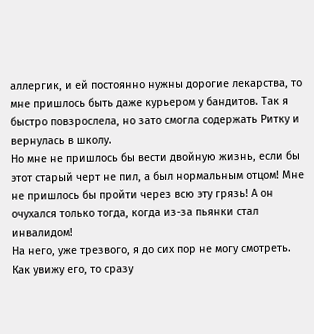аллергик, и ей постоянно нужны дорогие лекарства, то мне пришлось быть даже курьером у бандитов. Так я быстро повзрослела, но зато смогла содержать Ритку и вернулась в школу.
Но мне не пришлось бы вести двойную жизнь, если бы этот старый черт не пил, а был нормальным отцом! Мне не пришлось бы пройти через всю эту грязь! А он очухался только тогда, когда из-за пьянки стал инвалидом!
На него, уже трезвого, я до сих пор не могу смотреть. Как увижу его, то сразу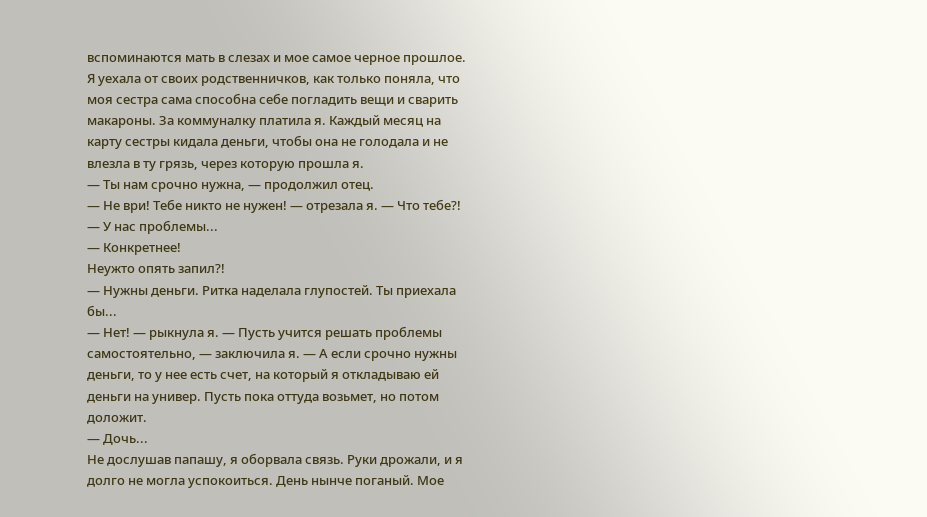вспоминаются мать в слезах и мое самое черное прошлое. Я уехала от своих родственничков, как только поняла, что моя сестра сама способна себе погладить вещи и сварить макароны. За коммуналку платила я. Каждый месяц на карту сестры кидала деньги, чтобы она не голодала и не влезла в ту грязь, через которую прошла я.
— Ты нам срочно нужна, — продолжил отец.
— Не ври! Тебе никто не нужен! — отрезала я. — Что тебе?!
— У нас проблемы...
— Конкретнее!
Неужто опять запил?!
— Нужны деньги. Ритка наделала глупостей. Ты приехала бы...
— Нет! — рыкнула я. — Пусть учится решать проблемы самостоятельно, — заключила я. — А если срочно нужны деньги, то у нее есть счет, на который я откладываю ей деньги на универ. Пусть пока оттуда возьмет, но потом доложит.
— Дочь...
Не дослушав папашу, я оборвала связь. Руки дрожали, и я долго не могла успокоиться. День нынче поганый. Мое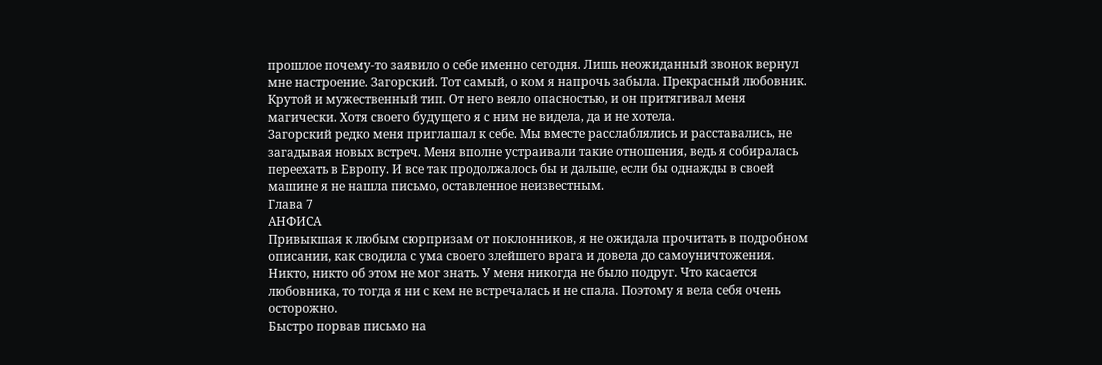прошлое почему-то заявило о себе именно сегодня. Лишь неожиданный звонок вернул мне настроение. Загорский. Тот самый, о ком я напрочь забыла. Прекрасный любовник. Крутой и мужественный тип. От него веяло опасностью, и он притягивал меня магически. Хотя своего будущего я с ним не видела, да и не хотела.
Загорский редко меня приглашал к себе. Мы вместе расслаблялись и расставались, не загадывая новых встреч. Меня вполне устраивали такие отношения, ведь я собиралась переехать в Европу. И все так продолжалось бы и дальше, если бы однажды в своей машине я не нашла письмо, оставленное неизвестным.
Глава 7
АНФИСА
Привыкшая к любым сюрпризам от поклонников, я не ожидала прочитать в подробном описании, как сводила с ума своего злейшего врага и довела до самоуничтожения. Никто, никто об этом не мог знать. У меня никогда не было подруг. Что касается любовника, то тогда я ни с кем не встречалась и не спала. Поэтому я вела себя очень осторожно.
Быстро порвав письмо на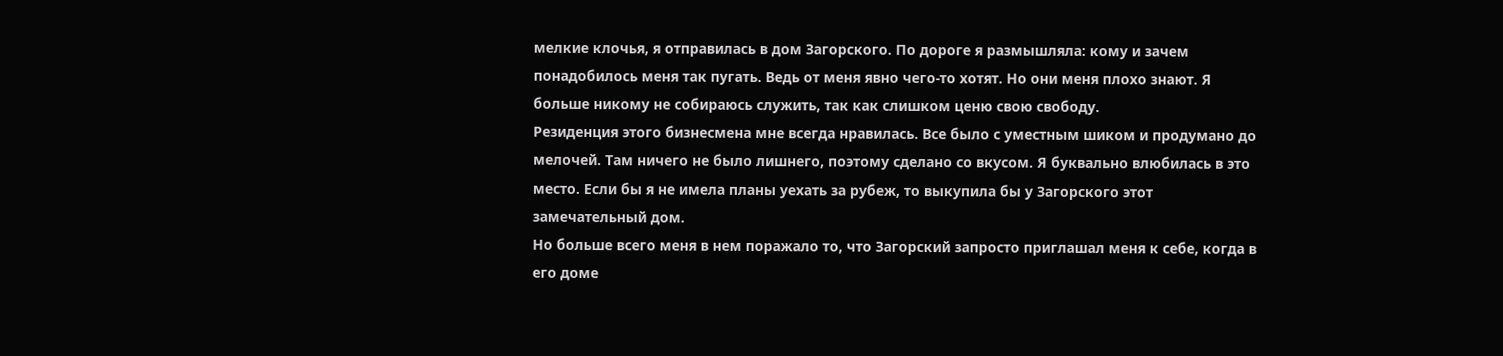мелкие клочья, я отправилась в дом Загорского. По дороге я размышляла: кому и зачем понадобилось меня так пугать. Ведь от меня явно чего-то хотят. Но они меня плохо знают. Я больше никому не собираюсь служить, так как слишком ценю свою свободу.
Резиденция этого бизнесмена мне всегда нравилась. Все было с уместным шиком и продумано до мелочей. Там ничего не было лишнего, поэтому сделано со вкусом. Я буквально влюбилась в это место. Если бы я не имела планы уехать за рубеж, то выкупила бы у Загорского этот замечательный дом.
Но больше всего меня в нем поражало то, что Загорский запросто приглашал меня к себе, когда в его доме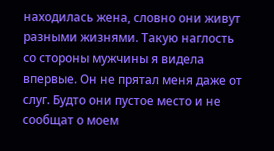находилась жена, словно они живут разными жизнями. Такую наглость со стороны мужчины я видела впервые. Он не прятал меня даже от слуг. Будто они пустое место и не сообщат о моем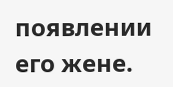появлении его жене.